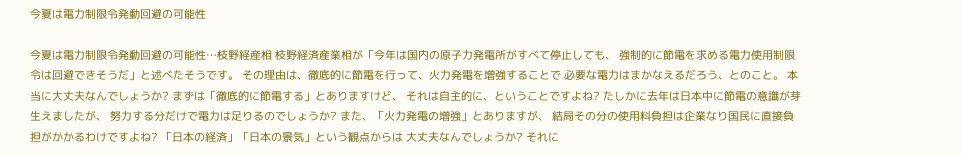今夏は電力制限令発動回避の可能性

今夏は電力制限令発動回避の可能性…枝野経産相 枝野経済産業相が「今年は国内の原子力発電所がすべて停止しても、 強制的に節電を求める電力使用制限令は回避できそうだ」と述べたそうです。 その理由は、徹底的に節電を行って、火力発電を増強することで 必要な電力はまかなえるだろう、とのこと。 本当に大丈夫なんでしょうか? まずは「徹底的に節電する」とありますけど、 それは自主的に、ということですよね? たしかに去年は日本中に節電の意識が芽生えましたが、 努力する分だけで電力は足りるのでしょうか? また、「火力発電の増強」とありますが、 結局その分の使用料負担は企業なり国民に直接負担がかかるわけですよね? 「日本の経済」「日本の景気」という観点からは 大丈夫なんでしょうか? それに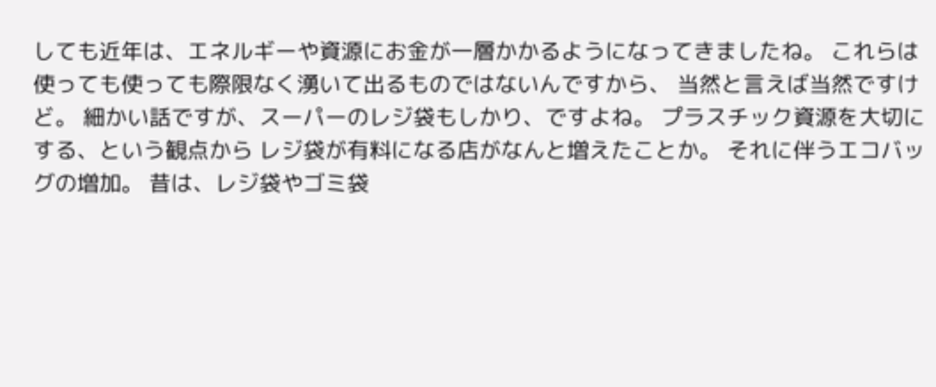しても近年は、エネルギーや資源にお金が一層かかるようになってきましたね。 これらは使っても使っても際限なく湧いて出るものではないんですから、 当然と言えば当然ですけど。 細かい話ですが、スーパーのレジ袋もしかり、ですよね。 プラスチック資源を大切にする、という観点から レジ袋が有料になる店がなんと増えたことか。 それに伴うエコバッグの増加。 昔は、レジ袋やゴミ袋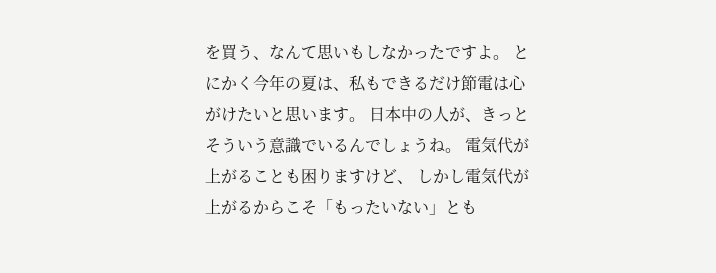を買う、なんて思いもしなかったですよ。 とにかく今年の夏は、私もできるだけ節電は心がけたいと思います。 日本中の人が、きっとそういう意識でいるんでしょうね。 電気代が上がることも困りますけど、 しかし電気代が上がるからこそ「もったいない」とも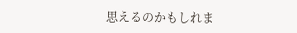思えるのかもしれま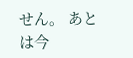せん。 あとは今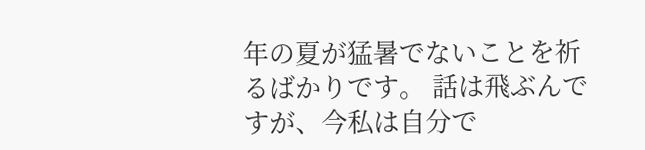年の夏が猛暑でないことを祈るばかりです。 話は飛ぶんですが、今私は自分で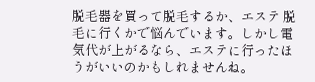脱毛器を買って脱毛するか、エステ 脱毛に行くかで悩んでいます。しかし電気代が上がるなら、エステに行ったほうがいいのかもしれませんね。